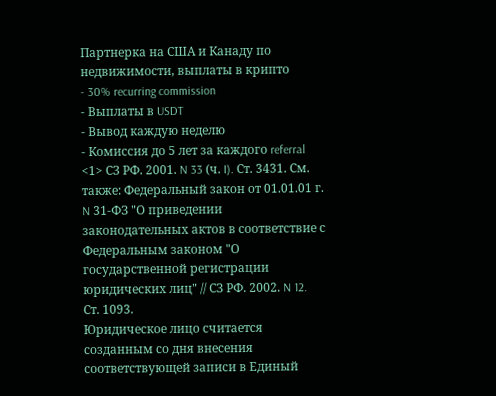Партнерка на США и Канаду по недвижимости, выплаты в крипто
- 30% recurring commission
- Выплаты в USDT
- Вывод каждую неделю
- Комиссия до 5 лет за каждого referral
<1> СЗ РФ. 2001. N 33 (ч. I). Ст. 3431. См. также: Федеральный закон от 01.01.01 г. N 31-ФЗ "О приведении законодательных актов в соответствие с Федеральным законом "О государственной регистрации юридических лиц" // СЗ РФ. 2002. N 12. Ст. 1093.
Юридическое лицо считается созданным со дня внесения соответствующей записи в Единый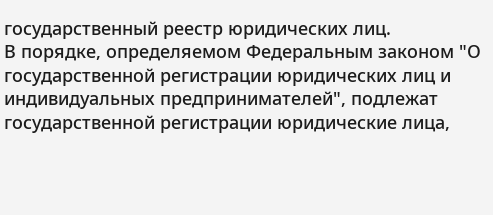государственный реестр юридических лиц.
В порядке, определяемом Федеральным законом "О государственной регистрации юридических лиц и индивидуальных предпринимателей", подлежат государственной регистрации юридические лица,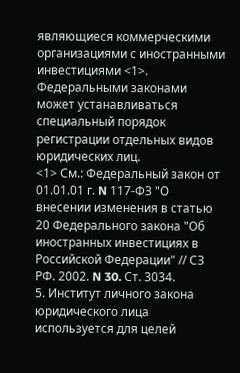являющиеся коммерческими организациями с иностранными инвестициями <1>. Федеральными законами может устанавливаться специальный порядок регистрации отдельных видов юридических лиц.
<1> См.: Федеральный закон от 01.01.01 г. N 117-ФЗ "О внесении изменения в статью 20 Федерального закона "Об иностранных инвестициях в Российской Федерации" // СЗ РФ. 2002. N 30. Ст. 3034.
5. Институт личного закона юридического лица используется для целей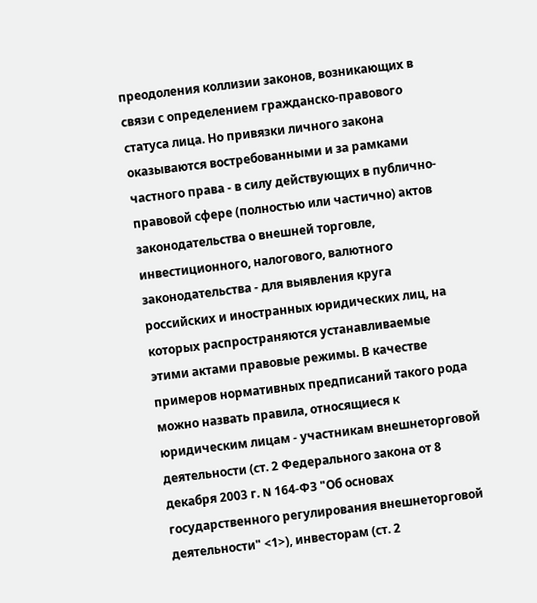преодоления коллизии законов, возникающих в связи с определением гражданско-правового статуса лица. Но привязки личного закона оказываются востребованными и за рамками частного права - в силу действующих в публично-правовой сфере (полностью или частично) актов законодательства о внешней торговле, инвестиционного, налогового, валютного законодательства - для выявления круга российских и иностранных юридических лиц, на которых распространяются устанавливаемые этими актами правовые режимы. В качестве примеров нормативных предписаний такого рода можно назвать правила, относящиеся к юридическим лицам - участникам внешнеторговой деятельности (ст. 2 Федерального закона от 8 декабря 2003 г. N 164-ФЗ "Об основах государственного регулирования внешнеторговой деятельности" <1>), инвесторам (ст. 2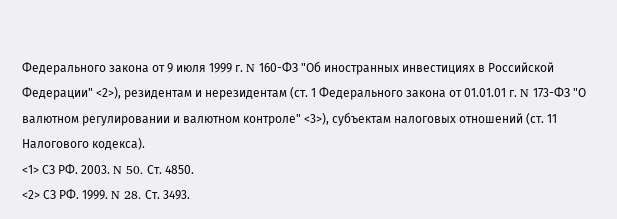Федерального закона от 9 июля 1999 г. N 160-ФЗ "Об иностранных инвестициях в Российской Федерации" <2>), резидентам и нерезидентам (ст. 1 Федерального закона от 01.01.01 г. N 173-ФЗ "О валютном регулировании и валютном контроле" <3>), субъектам налоговых отношений (ст. 11 Налогового кодекса).
<1> СЗ РФ. 2003. N 50. Ст. 4850.
<2> СЗ РФ. 1999. N 28. Ст. 3493.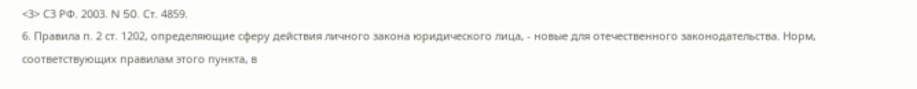<3> СЗ РФ. 2003. N 50. Ст. 4859.
6. Правила п. 2 ст. 1202, определяющие сферу действия личного закона юридического лица, - новые для отечественного законодательства. Норм, соответствующих правилам этого пункта, в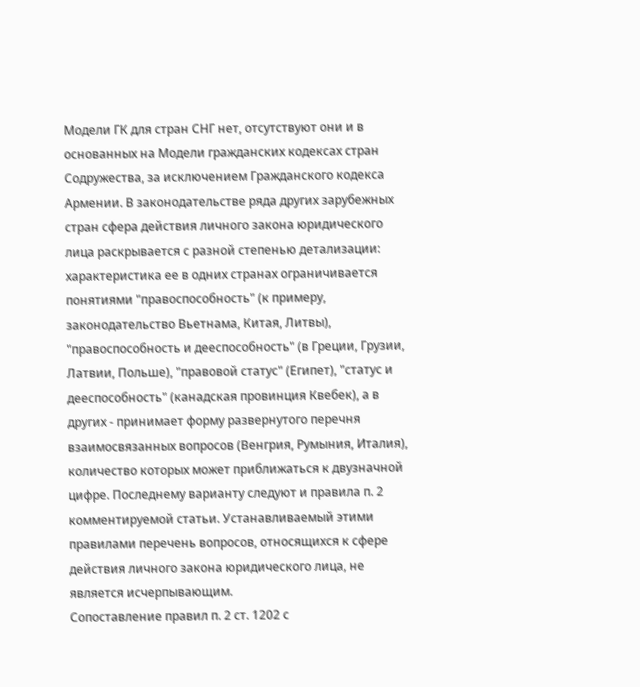Модели ГК для стран СНГ нет, отсутствуют они и в основанных на Модели гражданских кодексах стран Содружества, за исключением Гражданского кодекса Армении. В законодательстве ряда других зарубежных стран сфера действия личного закона юридического лица раскрывается с разной степенью детализации: характеристика ее в одних странах ограничивается понятиями "правоспособность" (к примеру, законодательство Вьетнама, Китая, Литвы), "правоспособность и дееспособность" (в Греции, Грузии, Латвии, Польше), "правовой статус" (Египет), "статус и дееспособность" (канадская провинция Квебек), а в других - принимает форму развернутого перечня взаимосвязанных вопросов (Венгрия, Румыния, Италия), количество которых может приближаться к двузначной цифре. Последнему варианту следуют и правила п. 2 комментируемой статьи. Устанавливаемый этими правилами перечень вопросов, относящихся к сфере действия личного закона юридического лица, не является исчерпывающим.
Сопоставление правил п. 2 ст. 1202 с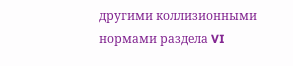другими коллизионными нормами раздела VI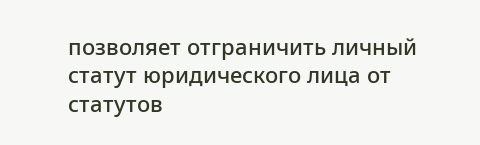позволяет отграничить личный статут юридического лица от статутов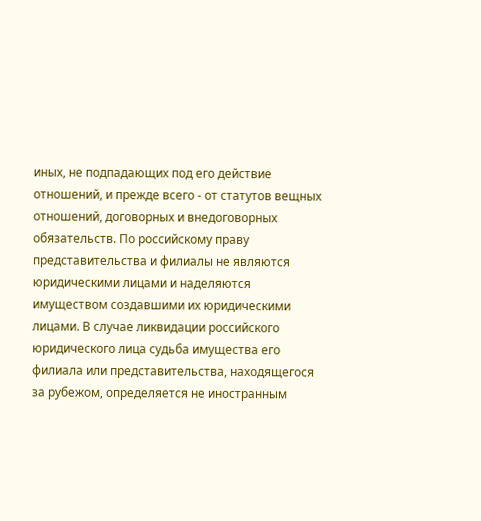иных, не подпадающих под его действие отношений, и прежде всего - от статутов вещных отношений, договорных и внедоговорных обязательств. По российскому праву представительства и филиалы не являются юридическими лицами и наделяются имуществом создавшими их юридическими лицами. В случае ликвидации российского юридического лица судьба имущества его филиала или представительства, находящегося за рубежом, определяется не иностранным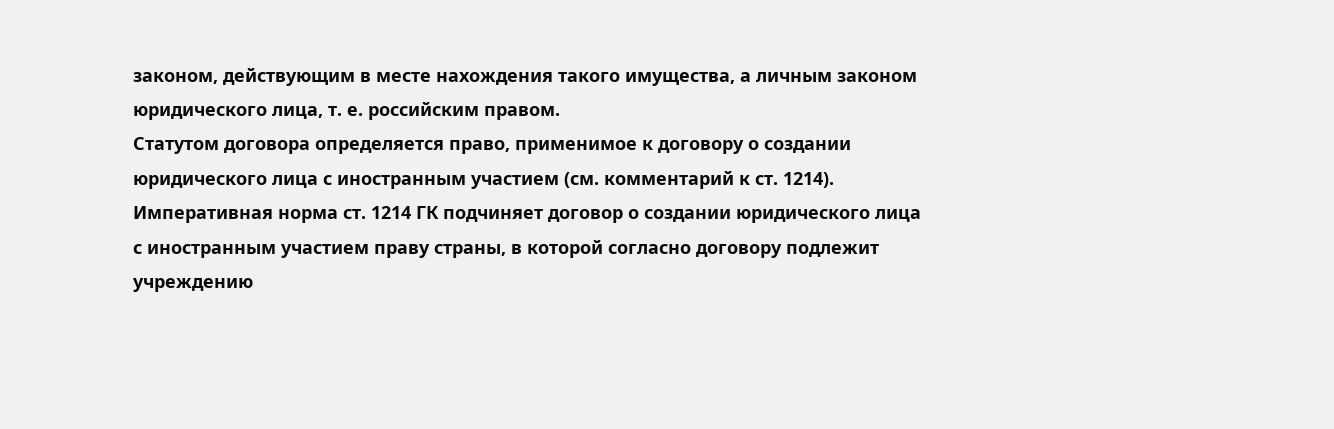законом, действующим в месте нахождения такого имущества, а личным законом юридического лица, т. е. российским правом.
Статутом договора определяется право, применимое к договору о создании юридического лица с иностранным участием (см. комментарий к ст. 1214). Императивная норма ст. 1214 ГК подчиняет договор о создании юридического лица с иностранным участием праву страны, в которой согласно договору подлежит учреждению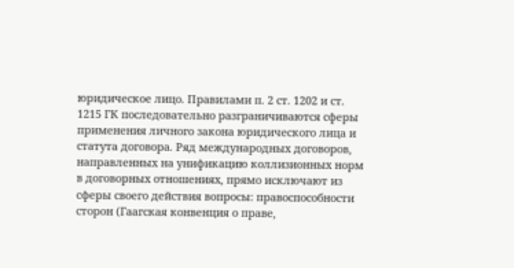юридическое лицо. Правилами п. 2 ст. 1202 и ст. 1215 ГК последовательно разграничиваются сферы применения личного закона юридического лица и статута договора. Ряд международных договоров, направленных на унификацию коллизионных норм в договорных отношениях, прямо исключают из сферы своего действия вопросы: правоспособности сторон (Гаагская конвенция о праве,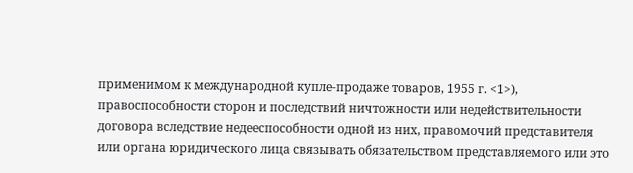применимом к международной купле-продаже товаров, 1955 г. <1>), правоспособности сторон и последствий ничтожности или недействительности договора вследствие недееспособности одной из них, правомочий представителя или органа юридического лица связывать обязательством представляемого или это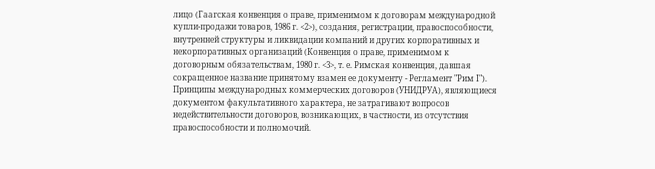лицо (Гаагская конвенция о праве, применимом к договорам международной купли-продажи товаров, 1986 г. <2>), создания, регистрации, правоспособности, внутренней структуры и ликвидации компаний и других корпоративных и некорпоративных организаций (Конвенция о праве, применимом к договорным обязательствам, 1980 г. <3>, т. е. Римская конвенция, давшая сокращенное название принятому взамен ее документу - Регламент "Рим I"). Принципы международных коммерческих договоров (УНИДРУА), являющиеся документом факультативного характера, не затрагивают вопросов недействительности договоров, возникающих, в частности, из отсутствия правоспособности и полномочий.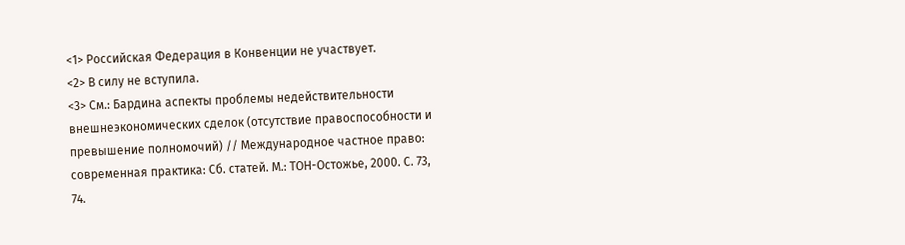<1> Российская Федерация в Конвенции не участвует.
<2> В силу не вступила.
<3> См.: Бардина аспекты проблемы недействительности внешнеэкономических сделок (отсутствие правоспособности и превышение полномочий) // Международное частное право: современная практика: Сб. статей. М.: ТОН-Остожье, 2000. С. 73, 74.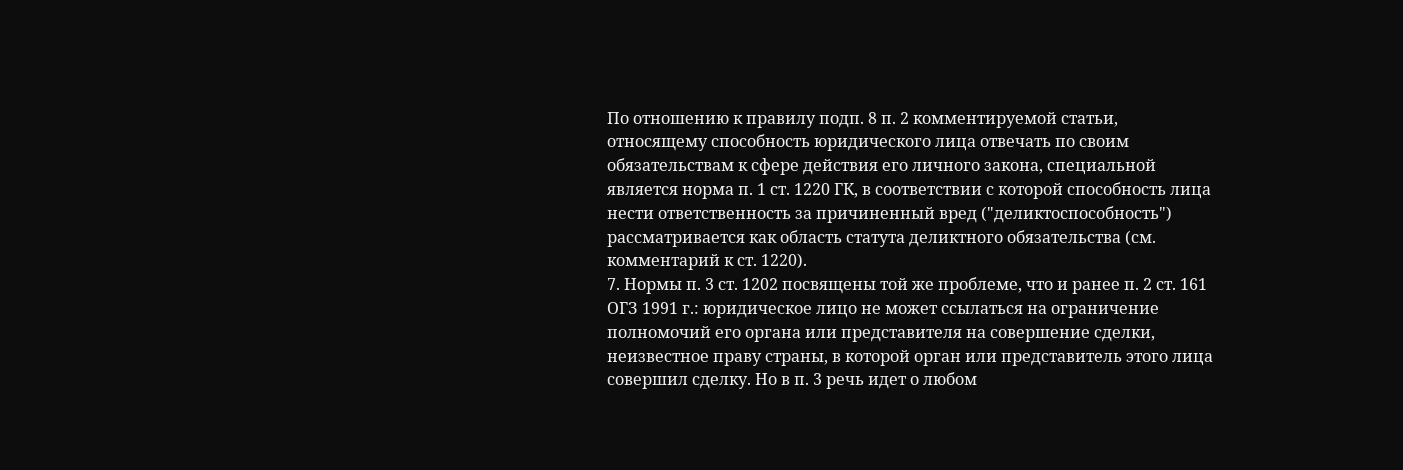По отношению к правилу подп. 8 п. 2 комментируемой статьи, относящему способность юридического лица отвечать по своим обязательствам к сфере действия его личного закона, специальной является норма п. 1 ст. 1220 ГК, в соответствии с которой способность лица нести ответственность за причиненный вред ("деликтоспособность") рассматривается как область статута деликтного обязательства (см. комментарий к ст. 1220).
7. Нормы п. 3 ст. 1202 посвящены той же проблеме, что и ранее п. 2 ст. 161 ОГЗ 1991 г.: юридическое лицо не может ссылаться на ограничение полномочий его органа или представителя на совершение сделки, неизвестное праву страны, в которой орган или представитель этого лица совершил сделку. Но в п. 3 речь идет о любом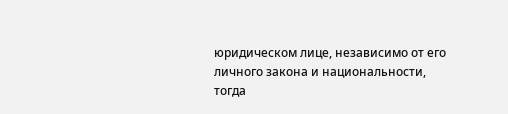юридическом лице, независимо от его личного закона и национальности, тогда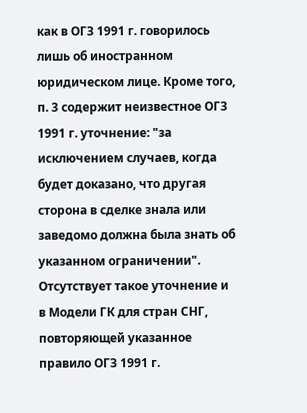как в ОГЗ 1991 г. говорилось лишь об иностранном юридическом лице. Кроме того, п. 3 содержит неизвестное ОГЗ 1991 г. уточнение: "за исключением случаев, когда будет доказано, что другая сторона в сделке знала или заведомо должна была знать об указанном ограничении". Отсутствует такое уточнение и в Модели ГК для стран СНГ, повторяющей указанное правило ОГЗ 1991 г.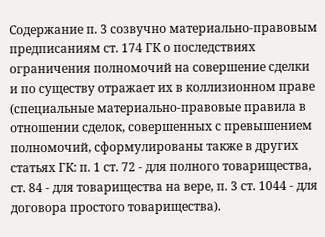Содержание п. 3 созвучно материально-правовым предписаниям ст. 174 ГК о последствиях ограничения полномочий на совершение сделки и по существу отражает их в коллизионном праве (специальные материально-правовые правила в отношении сделок, совершенных с превышением полномочий, сформулированы также в других статьях ГК: п. 1 ст. 72 - для полного товарищества, ст. 84 - для товарищества на вере, п. 3 ст. 1044 - для договора простого товарищества).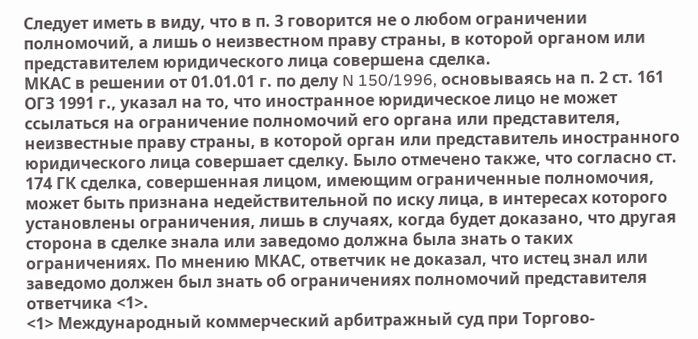Следует иметь в виду, что в п. 3 говорится не о любом ограничении полномочий, а лишь о неизвестном праву страны, в которой органом или представителем юридического лица совершена сделка.
МКАС в решении от 01.01.01 г. по делу N 150/1996, основываясь на п. 2 ст. 161 ОГЗ 1991 г., указал на то, что иностранное юридическое лицо не может ссылаться на ограничение полномочий его органа или представителя, неизвестные праву страны, в которой орган или представитель иностранного юридического лица совершает сделку. Было отмечено также, что согласно ст. 174 ГК сделка, совершенная лицом, имеющим ограниченные полномочия, может быть признана недействительной по иску лица, в интересах которого установлены ограничения, лишь в случаях, когда будет доказано, что другая сторона в сделке знала или заведомо должна была знать о таких ограничениях. По мнению МКАС, ответчик не доказал, что истец знал или заведомо должен был знать об ограничениях полномочий представителя ответчика <1>.
<1> Международный коммерческий арбитражный суд при Торгово-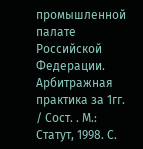промышленной палате Российской Федерации. Арбитражная практика за 1гг. / Сост. . М.: Статут, 1998. С.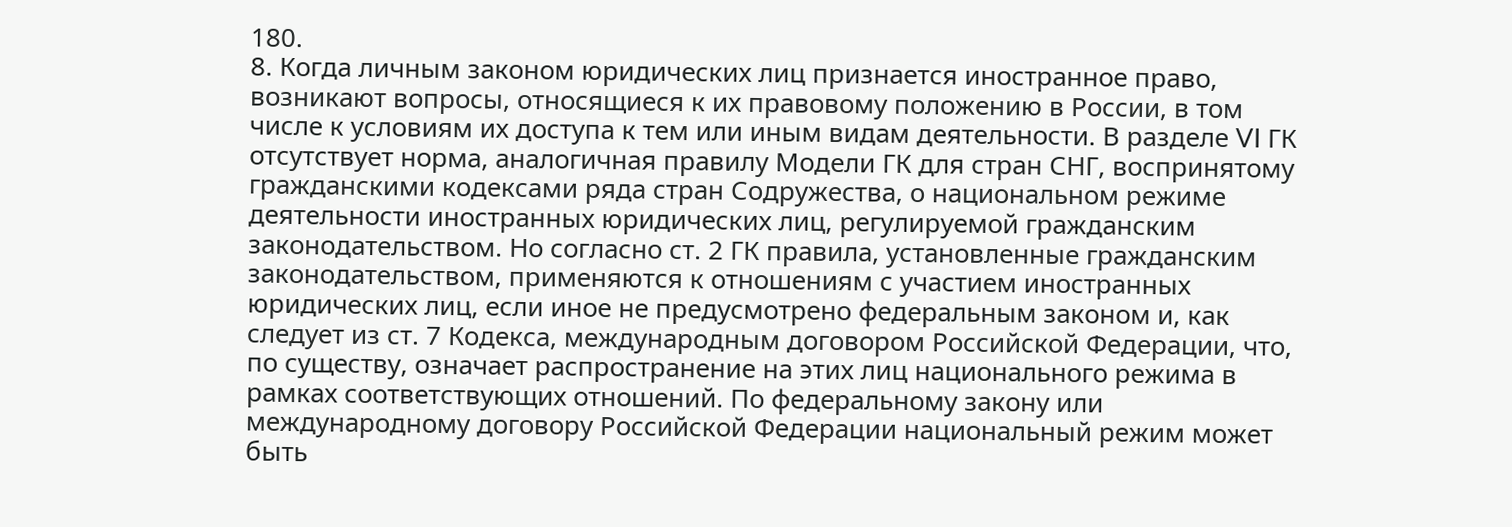180.
8. Когда личным законом юридических лиц признается иностранное право, возникают вопросы, относящиеся к их правовому положению в России, в том числе к условиям их доступа к тем или иным видам деятельности. В разделе VI ГК отсутствует норма, аналогичная правилу Модели ГК для стран СНГ, воспринятому гражданскими кодексами ряда стран Содружества, о национальном режиме деятельности иностранных юридических лиц, регулируемой гражданским законодательством. Но согласно ст. 2 ГК правила, установленные гражданским законодательством, применяются к отношениям с участием иностранных юридических лиц, если иное не предусмотрено федеральным законом и, как следует из ст. 7 Кодекса, международным договором Российской Федерации, что, по существу, означает распространение на этих лиц национального режима в рамках соответствующих отношений. По федеральному закону или международному договору Российской Федерации национальный режим может быть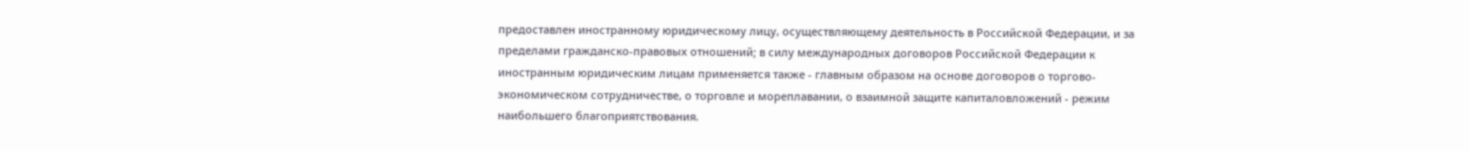предоставлен иностранному юридическому лицу, осуществляющему деятельность в Российской Федерации, и за пределами гражданско-правовых отношений; в силу международных договоров Российской Федерации к иностранным юридическим лицам применяется также - главным образом на основе договоров о торгово-экономическом сотрудничестве, о торговле и мореплавании, о взаимной защите капиталовложений - режим наибольшего благоприятствования.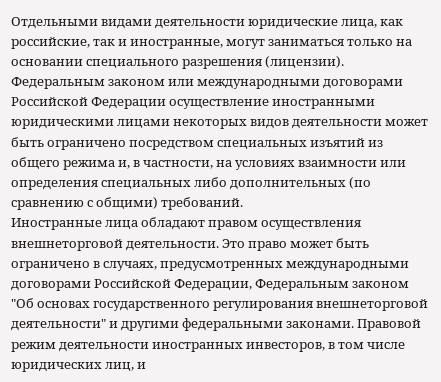Отдельными видами деятельности юридические лица, как российские, так и иностранные, могут заниматься только на основании специального разрешения (лицензии). Федеральным законом или международными договорами Российской Федерации осуществление иностранными юридическими лицами некоторых видов деятельности может быть ограничено посредством специальных изъятий из общего режима и, в частности, на условиях взаимности или определения специальных либо дополнительных (по сравнению с общими) требований.
Иностранные лица обладают правом осуществления внешнеторговой деятельности. Это право может быть ограничено в случаях, предусмотренных международными договорами Российской Федерации, Федеральным законом "Об основах государственного регулирования внешнеторговой деятельности" и другими федеральными законами. Правовой режим деятельности иностранных инвесторов, в том числе юридических лиц, и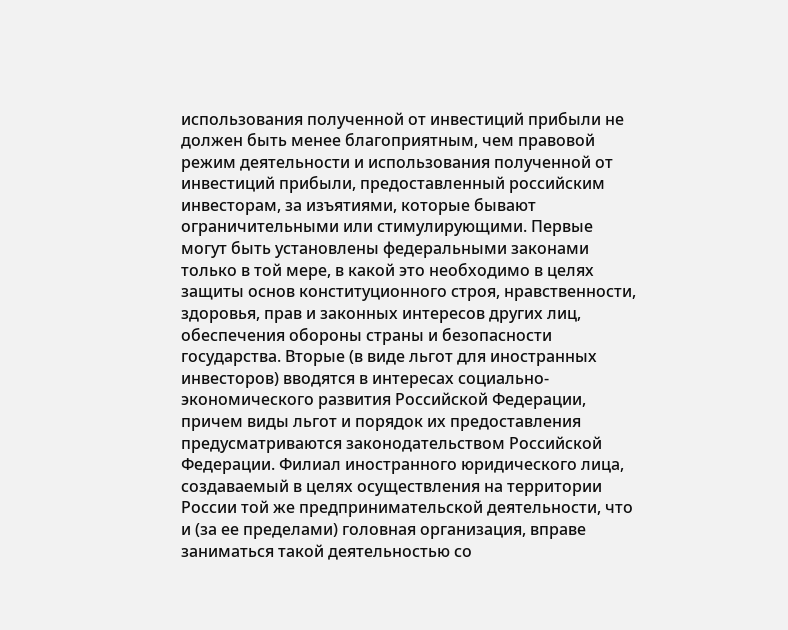использования полученной от инвестиций прибыли не должен быть менее благоприятным, чем правовой режим деятельности и использования полученной от инвестиций прибыли, предоставленный российским инвесторам, за изъятиями, которые бывают ограничительными или стимулирующими. Первые могут быть установлены федеральными законами только в той мере, в какой это необходимо в целях защиты основ конституционного строя, нравственности, здоровья, прав и законных интересов других лиц, обеспечения обороны страны и безопасности государства. Вторые (в виде льгот для иностранных инвесторов) вводятся в интересах социально-экономического развития Российской Федерации, причем виды льгот и порядок их предоставления предусматриваются законодательством Российской Федерации. Филиал иностранного юридического лица, создаваемый в целях осуществления на территории России той же предпринимательской деятельности, что и (за ее пределами) головная организация, вправе заниматься такой деятельностью со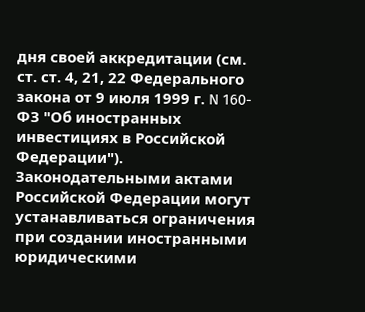дня своей аккредитации (см. ст. ст. 4, 21, 22 Федерального закона от 9 июля 1999 г. N 160-ФЗ "Об иностранных инвестициях в Российской Федерации").
Законодательными актами Российской Федерации могут устанавливаться ограничения при создании иностранными юридическими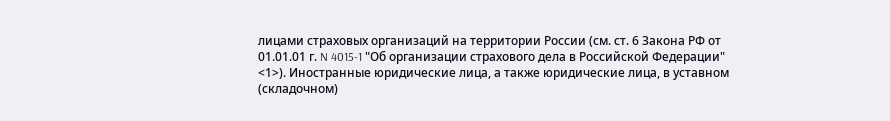лицами страховых организаций на территории России (см. ст. 6 Закона РФ от 01.01.01 г. N 4015-1 "Об организации страхового дела в Российской Федерации" <1>). Иностранные юридические лица, а также юридические лица, в уставном (складочном)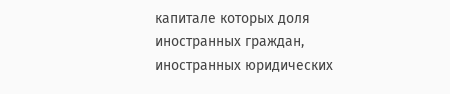капитале которых доля иностранных граждан, иностранных юридических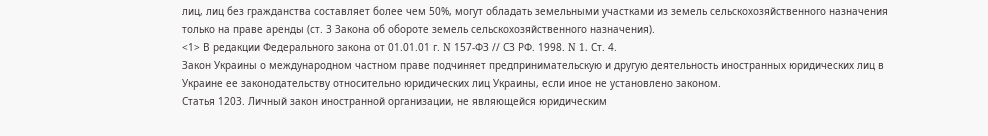лиц, лиц без гражданства составляет более чем 50%, могут обладать земельными участками из земель сельскохозяйственного назначения только на праве аренды (ст. 3 Закона об обороте земель сельскохозяйственного назначения).
<1> В редакции Федерального закона от 01.01.01 г. N 157-ФЗ // СЗ РФ. 1998. N 1. Ст. 4.
Закон Украины о международном частном праве подчиняет предпринимательскую и другую деятельность иностранных юридических лиц в Украине ее законодательству относительно юридических лиц Украины, если иное не установлено законом.
Статья 1203. Личный закон иностранной организации, не являющейся юридическим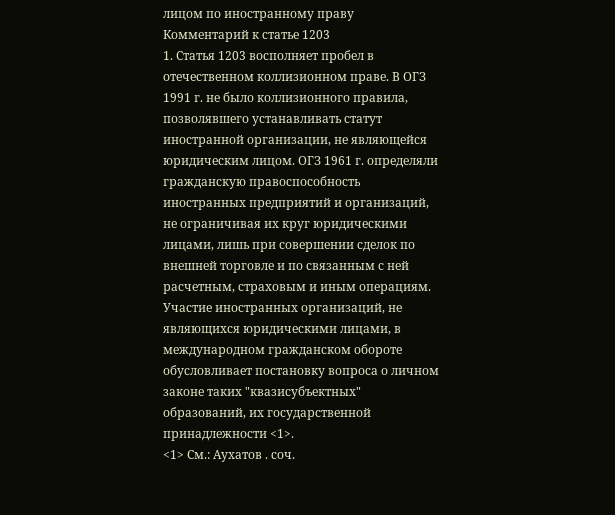лицом по иностранному праву
Комментарий к статье 1203
1. Статья 1203 восполняет пробел в отечественном коллизионном праве. В ОГЗ 1991 г. не было коллизионного правила, позволявшего устанавливать статут иностранной организации, не являющейся юридическим лицом. ОГЗ 1961 г. определяли гражданскую правоспособность иностранных предприятий и организаций, не ограничивая их круг юридическими лицами, лишь при совершении сделок по внешней торговле и по связанным с ней расчетным, страховым и иным операциям.
Участие иностранных организаций, не являющихся юридическими лицами, в международном гражданском обороте обусловливает постановку вопроса о личном законе таких "квазисубъектных" образований, их государственной принадлежности <1>.
<1> См.: Аухатов . соч.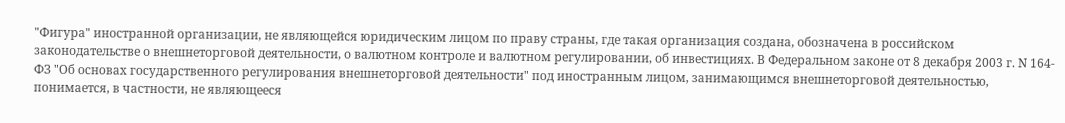"Фигура" иностранной организации, не являющейся юридическим лицом по праву страны, где такая организация создана, обозначена в российском законодательстве о внешнеторговой деятельности, о валютном контроле и валютном регулировании, об инвестициях. В Федеральном законе от 8 декабря 2003 г. N 164-ФЗ "Об основах государственного регулирования внешнеторговой деятельности" под иностранным лицом, занимающимся внешнеторговой деятельностью, понимается, в частности, не являющееся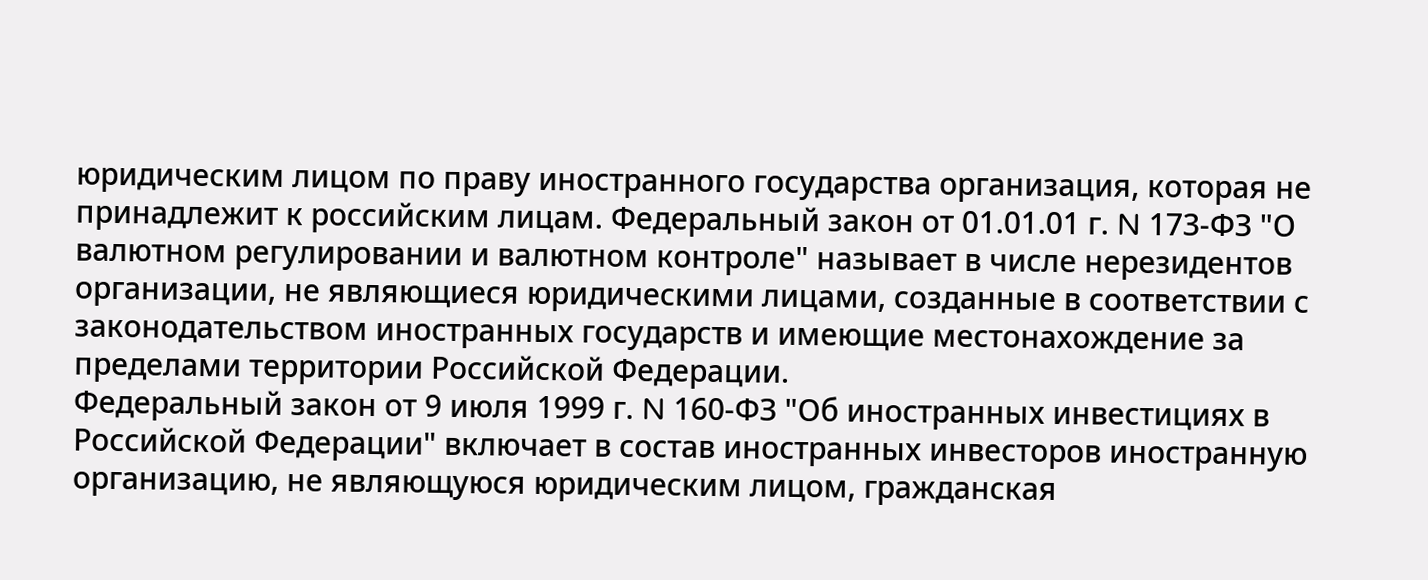юридическим лицом по праву иностранного государства организация, которая не принадлежит к российским лицам. Федеральный закон от 01.01.01 г. N 173-ФЗ "О валютном регулировании и валютном контроле" называет в числе нерезидентов организации, не являющиеся юридическими лицами, созданные в соответствии с законодательством иностранных государств и имеющие местонахождение за пределами территории Российской Федерации.
Федеральный закон от 9 июля 1999 г. N 160-ФЗ "Об иностранных инвестициях в Российской Федерации" включает в состав иностранных инвесторов иностранную организацию, не являющуюся юридическим лицом, гражданская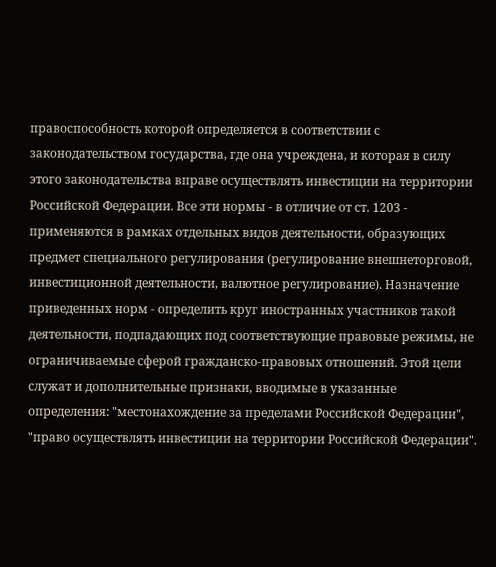правоспособность которой определяется в соответствии с законодательством государства, где она учреждена, и которая в силу этого законодательства вправе осуществлять инвестиции на территории Российской Федерации. Все эти нормы - в отличие от ст. 1203 - применяются в рамках отдельных видов деятельности, образующих предмет специального регулирования (регулирование внешнеторговой, инвестиционной деятельности, валютное регулирование). Назначение приведенных норм - определить круг иностранных участников такой деятельности, подпадающих под соответствующие правовые режимы, не ограничиваемые сферой гражданско-правовых отношений. Этой цели служат и дополнительные признаки, вводимые в указанные определения: "местонахождение за пределами Российской Федерации", "право осуществлять инвестиции на территории Российской Федерации".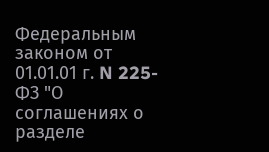Федеральным законом от 01.01.01 г. N 225-ФЗ "О соглашениях о разделе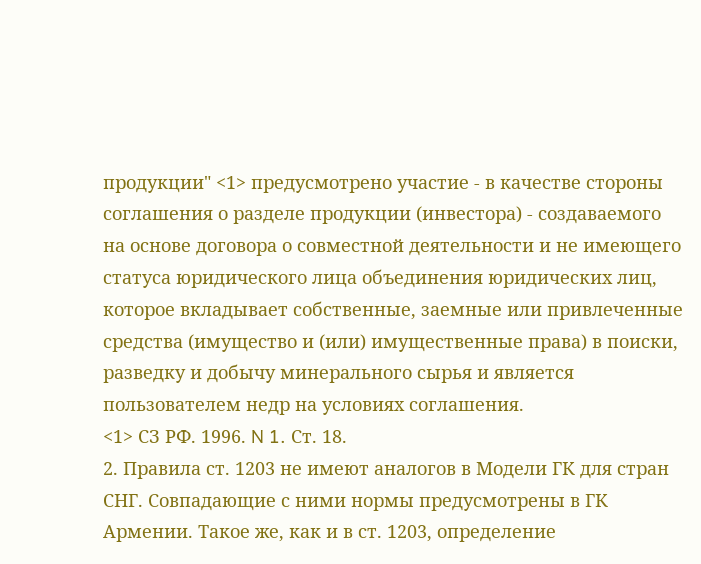продукции" <1> предусмотрено участие - в качестве стороны соглашения о разделе продукции (инвестора) - создаваемого на основе договора о совместной деятельности и не имеющего статуса юридического лица объединения юридических лиц, которое вкладывает собственные, заемные или привлеченные средства (имущество и (или) имущественные права) в поиски, разведку и добычу минерального сырья и является пользователем недр на условиях соглашения.
<1> СЗ РФ. 1996. N 1. Ст. 18.
2. Правила ст. 1203 не имеют аналогов в Модели ГК для стран СНГ. Совпадающие с ними нормы предусмотрены в ГК Армении. Такое же, как и в ст. 1203, определение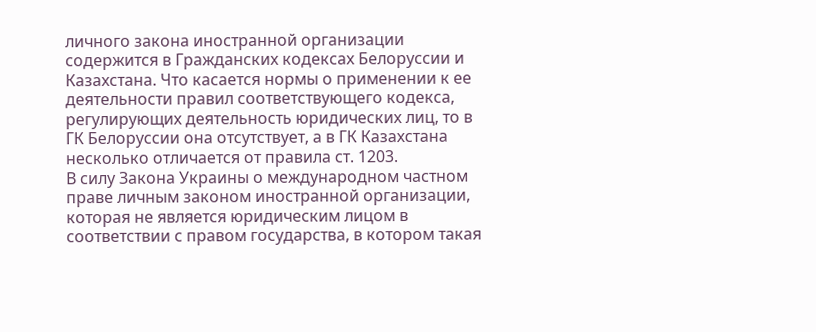личного закона иностранной организации содержится в Гражданских кодексах Белоруссии и Казахстана. Что касается нормы о применении к ее деятельности правил соответствующего кодекса, регулирующих деятельность юридических лиц, то в ГК Белоруссии она отсутствует, а в ГК Казахстана несколько отличается от правила ст. 1203.
В силу Закона Украины о международном частном праве личным законом иностранной организации, которая не является юридическим лицом в соответствии с правом государства, в котором такая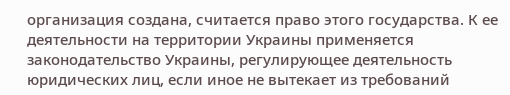организация создана, считается право этого государства. К ее деятельности на территории Украины применяется законодательство Украины, регулирующее деятельность юридических лиц, если иное не вытекает из требований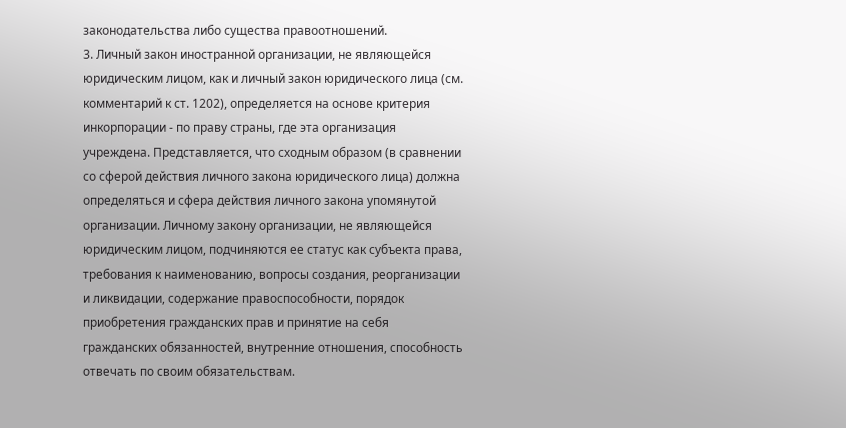законодательства либо существа правоотношений.
3. Личный закон иностранной организации, не являющейся юридическим лицом, как и личный закон юридического лица (см. комментарий к ст. 1202), определяется на основе критерия инкорпорации - по праву страны, где эта организация учреждена. Представляется, что сходным образом (в сравнении со сферой действия личного закона юридического лица) должна определяться и сфера действия личного закона упомянутой организации. Личному закону организации, не являющейся юридическим лицом, подчиняются ее статус как субъекта права, требования к наименованию, вопросы создания, реорганизации и ликвидации, содержание правоспособности, порядок приобретения гражданских прав и принятие на себя гражданских обязанностей, внутренние отношения, способность отвечать по своим обязательствам.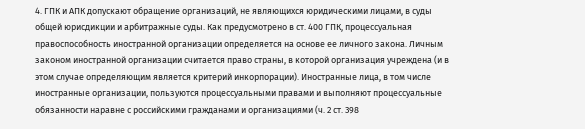4. ГПК и АПК допускают обращение организаций, не являющихся юридическими лицами, в суды общей юрисдикции и арбитражные суды. Как предусмотрено в ст. 400 ГПК, процессуальная правоспособность иностранной организации определяется на основе ее личного закона. Личным законом иностранной организации считается право страны, в которой организация учреждена (и в этом случае определяющим является критерий инкорпорации). Иностранные лица, в том числе иностранные организации, пользуются процессуальными правами и выполняют процессуальные обязанности наравне с российскими гражданами и организациями (ч. 2 ст. 398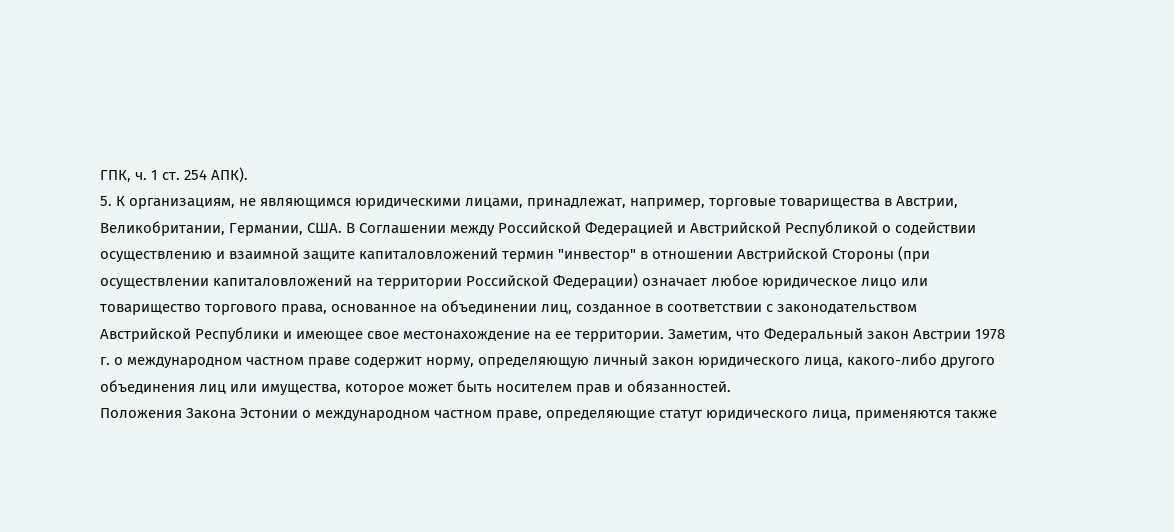ГПК, ч. 1 ст. 254 АПК).
5. К организациям, не являющимся юридическими лицами, принадлежат, например, торговые товарищества в Австрии, Великобритании, Германии, США. В Соглашении между Российской Федерацией и Австрийской Республикой о содействии осуществлению и взаимной защите капиталовложений термин "инвестор" в отношении Австрийской Стороны (при осуществлении капиталовложений на территории Российской Федерации) означает любое юридическое лицо или товарищество торгового права, основанное на объединении лиц, созданное в соответствии с законодательством Австрийской Республики и имеющее свое местонахождение на ее территории. Заметим, что Федеральный закон Австрии 1978 г. о международном частном праве содержит норму, определяющую личный закон юридического лица, какого-либо другого объединения лиц или имущества, которое может быть носителем прав и обязанностей.
Положения Закона Эстонии о международном частном праве, определяющие статут юридического лица, применяются также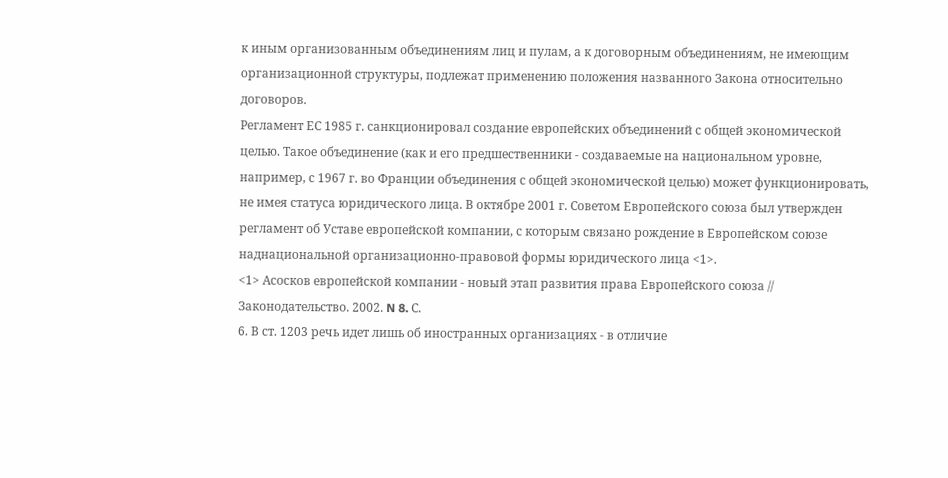к иным организованным объединениям лиц и пулам, а к договорным объединениям, не имеющим организационной структуры, подлежат применению положения названного Закона относительно договоров.
Регламент ЕС 1985 г. санкционировал создание европейских объединений с общей экономической целью. Такое объединение (как и его предшественники - создаваемые на национальном уровне, например, с 1967 г. во Франции объединения с общей экономической целью) может функционировать, не имея статуса юридического лица. В октябре 2001 г. Советом Европейского союза был утвержден регламент об Уставе европейской компании, с которым связано рождение в Европейском союзе наднациональной организационно-правовой формы юридического лица <1>.
<1> Асосков европейской компании - новый этап развития права Европейского союза // Законодательство. 2002. N 8. С.
6. В ст. 1203 речь идет лишь об иностранных организациях - в отличие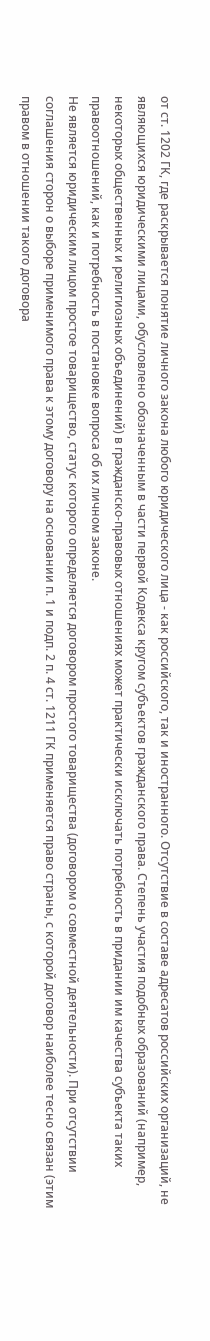от ст. 1202 ГК, где раскрывается понятие личного закона любого юридического лица - как российского, так и иностранного. Отсутствие в составе адресатов российских организаций, не являющихся юридическими лицами, обусловлено обозначенным в части первой Кодекса кругом субъектов гражданского права. Степень участия подобных образований (например, некоторых общественных и религиозных объединений) в гражданско-правовых отношениях может практически исключать потребность в придании им качества субъекта таких правоотношений, как и потребность в постановке вопроса об их личном законе.
Не является юридическим лицом простое товарищество, статус которого определяется договором простого товарищества (договором о совместной деятельности). При отсутствии соглашения сторон о выборе применимого права к этому договору на основании п. 1 и подп. 2 п. 4 ст. 1211 ГК применяется право страны, с которой договор наиболее тесно связан (этим правом в отношении такого договора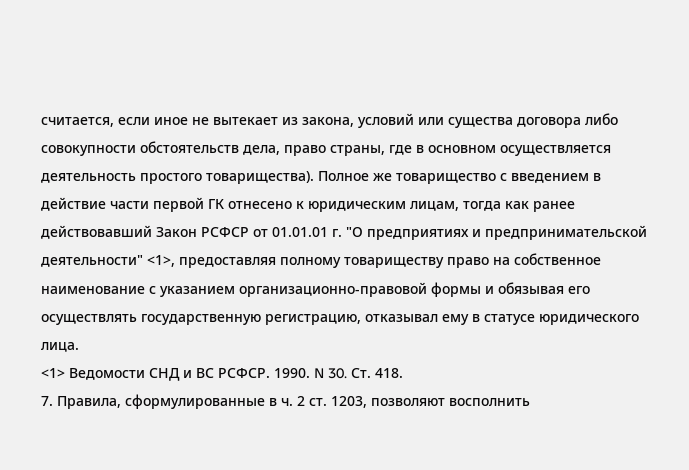считается, если иное не вытекает из закона, условий или существа договора либо совокупности обстоятельств дела, право страны, где в основном осуществляется деятельность простого товарищества). Полное же товарищество с введением в действие части первой ГК отнесено к юридическим лицам, тогда как ранее действовавший Закон РСФСР от 01.01.01 г. "О предприятиях и предпринимательской деятельности" <1>, предоставляя полному товариществу право на собственное наименование с указанием организационно-правовой формы и обязывая его осуществлять государственную регистрацию, отказывал ему в статусе юридического лица.
<1> Ведомости СНД и ВС РСФСР. 1990. N 30. Ст. 418.
7. Правила, сформулированные в ч. 2 ст. 1203, позволяют восполнить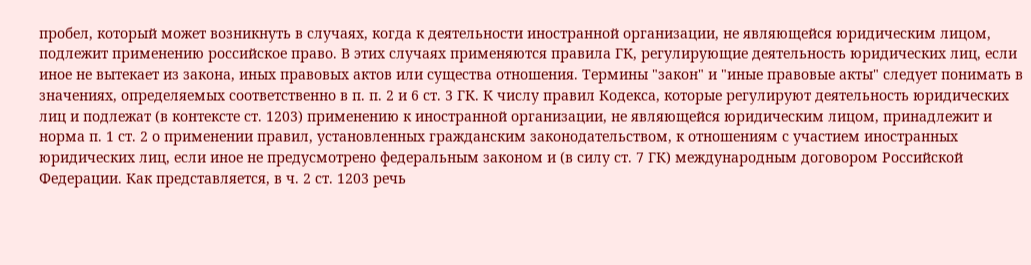пробел, который может возникнуть в случаях, когда к деятельности иностранной организации, не являющейся юридическим лицом, подлежит применению российское право. В этих случаях применяются правила ГК, регулирующие деятельность юридических лиц, если иное не вытекает из закона, иных правовых актов или существа отношения. Термины "закон" и "иные правовые акты" следует понимать в значениях, определяемых соответственно в п. п. 2 и 6 ст. 3 ГК. К числу правил Кодекса, которые регулируют деятельность юридических лиц и подлежат (в контексте ст. 1203) применению к иностранной организации, не являющейся юридическим лицом, принадлежит и норма п. 1 ст. 2 о применении правил, установленных гражданским законодательством, к отношениям с участием иностранных юридических лиц, если иное не предусмотрено федеральным законом и (в силу ст. 7 ГК) международным договором Российской Федерации. Как представляется, в ч. 2 ст. 1203 речь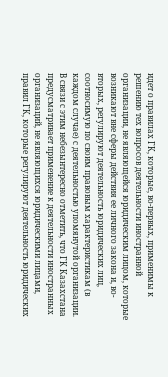идет о правилах ГК, которые, во-первых, применимы к решению тех вопросов деятельности иностранной организации, не являющейся юридическим лицом, которые возникают вне сферы действия ее личного закона и, во-вторых, регулируют деятельность юридических лиц, соотносимую по своим правовым характеристикам (в каждом случае) с деятельностью упомянутой организации. В связи с этим небезынтересно отметить, что ГК Казахстана предусматривает применение к деятельности иностранных организаций, не являющихся юридическими лицами, правил ГК, которые регулируют деятельность юридических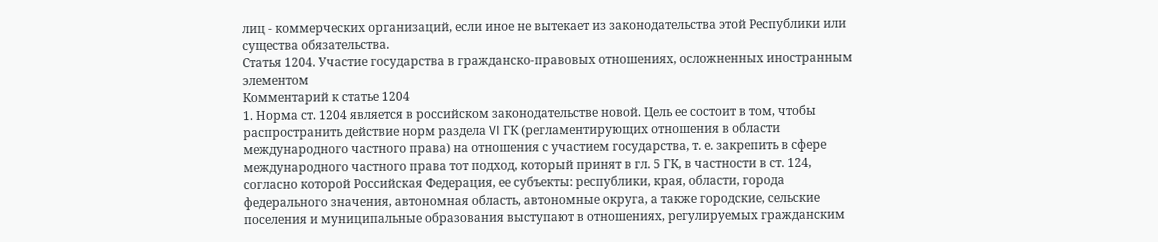лиц - коммерческих организаций, если иное не вытекает из законодательства этой Республики или существа обязательства.
Статья 1204. Участие государства в гражданско-правовых отношениях, осложненных иностранным элементом
Комментарий к статье 1204
1. Норма ст. 1204 является в российском законодательстве новой. Цель ее состоит в том, чтобы распространить действие норм раздела VI ГК (регламентирующих отношения в области международного частного права) на отношения с участием государства, т. е. закрепить в сфере международного частного права тот подход, который принят в гл. 5 ГК, в частности в ст. 124, согласно которой Российская Федерация, ее субъекты: республики, края, области, города федерального значения, автономная область, автономные округа, а также городские, сельские поселения и муниципальные образования выступают в отношениях, регулируемых гражданским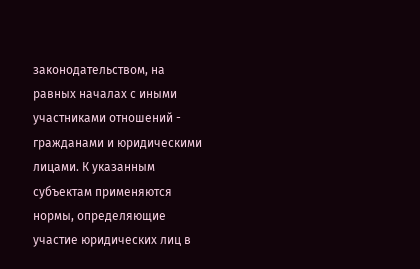законодательством, на равных началах с иными участниками отношений - гражданами и юридическими лицами. К указанным субъектам применяются нормы, определяющие участие юридических лиц в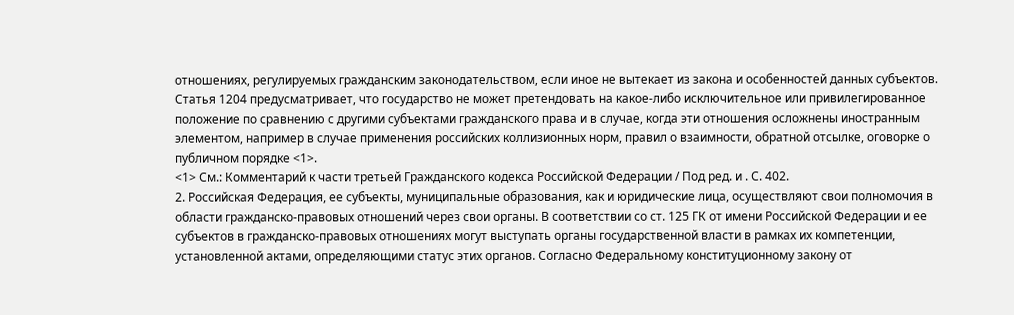отношениях, регулируемых гражданским законодательством, если иное не вытекает из закона и особенностей данных субъектов. Статья 1204 предусматривает, что государство не может претендовать на какое-либо исключительное или привилегированное положение по сравнению с другими субъектами гражданского права и в случае, когда эти отношения осложнены иностранным элементом, например в случае применения российских коллизионных норм, правил о взаимности, обратной отсылке, оговорке о публичном порядке <1>.
<1> См.: Комментарий к части третьей Гражданского кодекса Российской Федерации / Под ред. и . С. 402.
2. Российская Федерация, ее субъекты, муниципальные образования, как и юридические лица, осуществляют свои полномочия в области гражданско-правовых отношений через свои органы. В соответствии со ст. 125 ГК от имени Российской Федерации и ее субъектов в гражданско-правовых отношениях могут выступать органы государственной власти в рамках их компетенции, установленной актами, определяющими статус этих органов. Согласно Федеральному конституционному закону от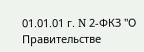01.01.01 г. N 2-ФКЗ "О Правительстве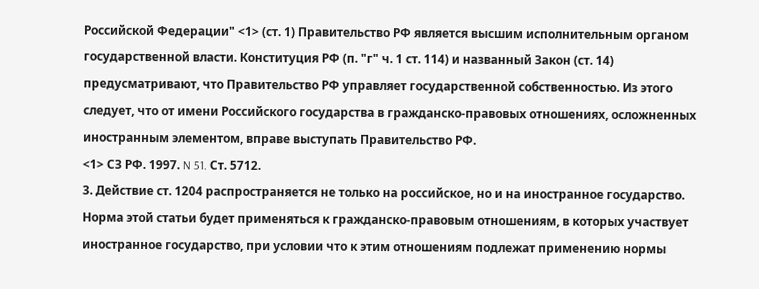Российской Федерации" <1> (ст. 1) Правительство РФ является высшим исполнительным органом государственной власти. Конституция РФ (п. "г" ч. 1 ст. 114) и названный Закон (ст. 14) предусматривают, что Правительство РФ управляет государственной собственностью. Из этого следует, что от имени Российского государства в гражданско-правовых отношениях, осложненных иностранным элементом, вправе выступать Правительство РФ.
<1> СЗ РФ. 1997. N 51. Ст. 5712.
3. Действие ст. 1204 распространяется не только на российское, но и на иностранное государство. Норма этой статьи будет применяться к гражданско-правовым отношениям, в которых участвует иностранное государство, при условии что к этим отношениям подлежат применению нормы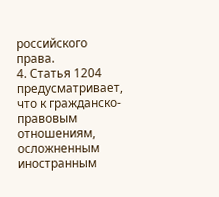российского права.
4. Статья 1204 предусматривает, что к гражданско-правовым отношениям, осложненным иностранным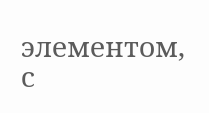элементом, с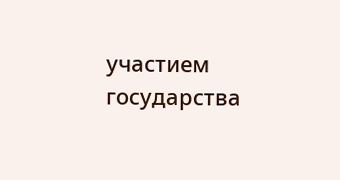участием государства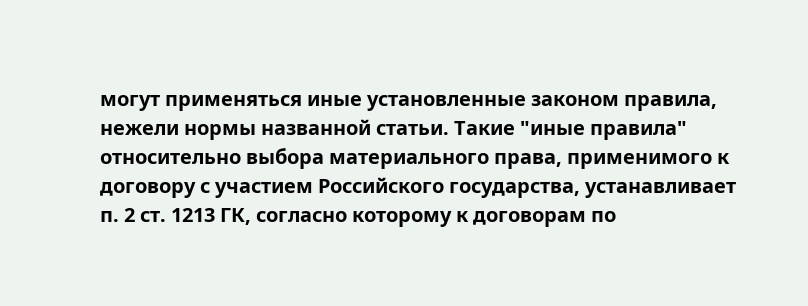могут применяться иные установленные законом правила, нежели нормы названной статьи. Такие "иные правила" относительно выбора материального права, применимого к договору с участием Российского государства, устанавливает п. 2 ст. 1213 ГК, согласно которому к договорам по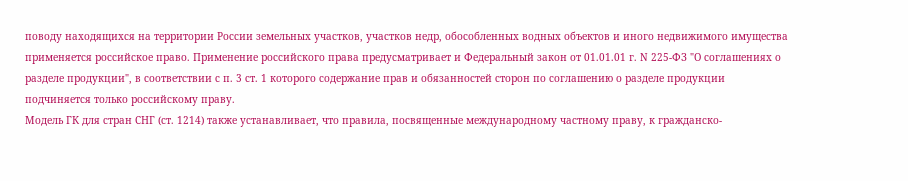поводу находящихся на территории России земельных участков, участков недр, обособленных водных объектов и иного недвижимого имущества применяется российское право. Применение российского права предусматривает и Федеральный закон от 01.01.01 г. N 225-ФЗ "О соглашениях о разделе продукции", в соответствии с п. 3 ст. 1 которого содержание прав и обязанностей сторон по соглашению о разделе продукции подчиняется только российскому праву.
Модель ГК для стран СНГ (ст. 1214) также устанавливает, что правила, посвященные международному частному праву, к гражданско-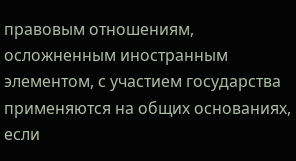правовым отношениям, осложненным иностранным элементом, с участием государства применяются на общих основаниях, если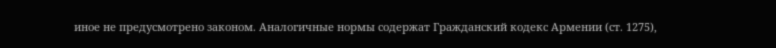иное не предусмотрено законом. Аналогичные нормы содержат Гражданский кодекс Армении (ст. 1275),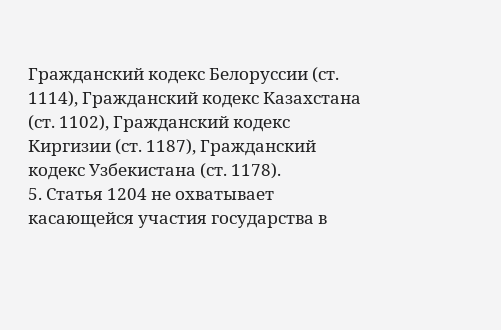Гражданский кодекс Белоруссии (ст. 1114), Гражданский кодекс Казахстана (ст. 1102), Гражданский кодекс Киргизии (ст. 1187), Гражданский кодекс Узбекистана (ст. 1178).
5. Статья 1204 не охватывает касающейся участия государства в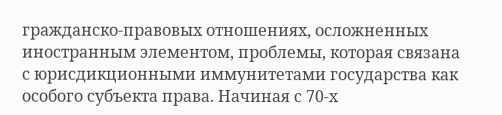гражданско-правовых отношениях, осложненных иностранным элементом, проблемы, которая связана с юрисдикционными иммунитетами государства как особого субъекта права. Начиная с 70-х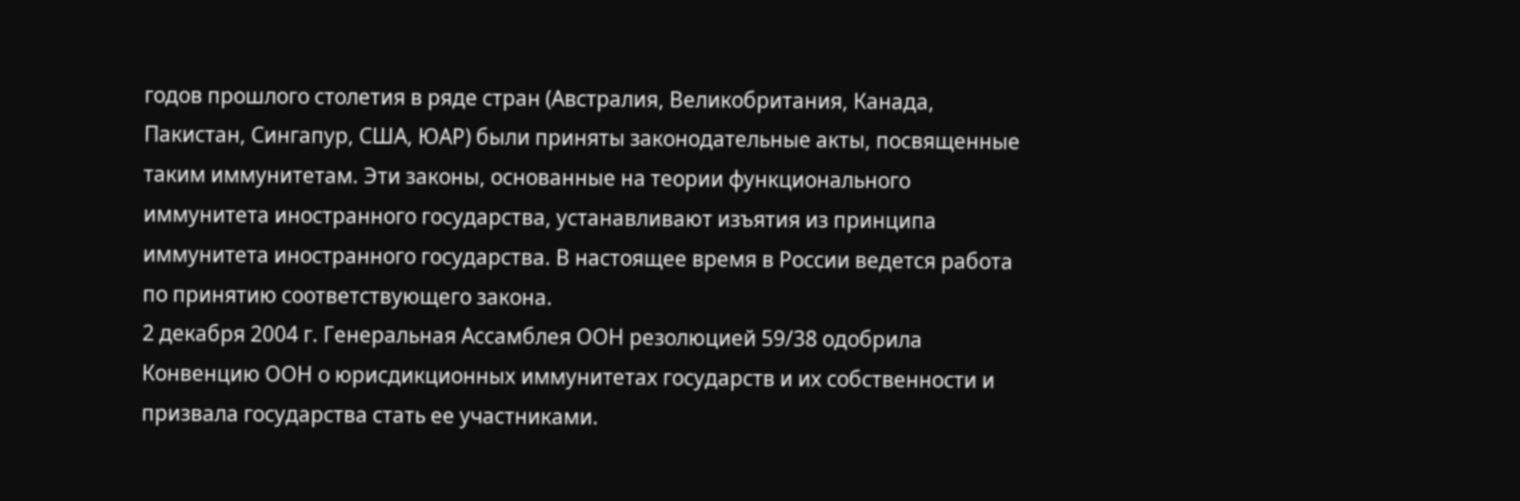годов прошлого столетия в ряде стран (Австралия, Великобритания, Канада, Пакистан, Сингапур, США, ЮАР) были приняты законодательные акты, посвященные таким иммунитетам. Эти законы, основанные на теории функционального иммунитета иностранного государства, устанавливают изъятия из принципа иммунитета иностранного государства. В настоящее время в России ведется работа по принятию соответствующего закона.
2 декабря 2004 г. Генеральная Ассамблея ООН резолюцией 59/38 одобрила Конвенцию ООН о юрисдикционных иммунитетах государств и их собственности и призвала государства стать ее участниками.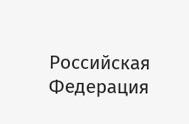Российская Федерация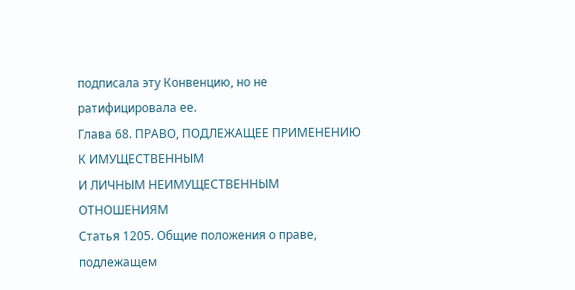подписала эту Конвенцию, но не ратифицировала ее.
Глава 68. ПРАВО, ПОДЛЕЖАЩЕЕ ПРИМЕНЕНИЮ К ИМУЩЕСТВЕННЫМ
И ЛИЧНЫМ НЕИМУЩЕСТВЕННЫМ ОТНОШЕНИЯМ
Статья 1205. Общие положения о праве, подлежащем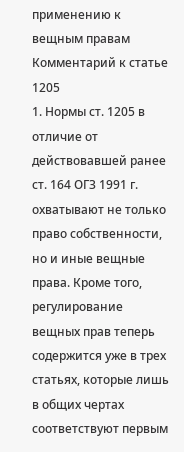применению к вещным правам
Комментарий к статье 1205
1. Нормы ст. 1205 в отличие от действовавшей ранее ст. 164 ОГЗ 1991 г. охватывают не только право собственности, но и иные вещные права. Кроме того, регулирование вещных прав теперь содержится уже в трех статьях, которые лишь в общих чертах соответствуют первым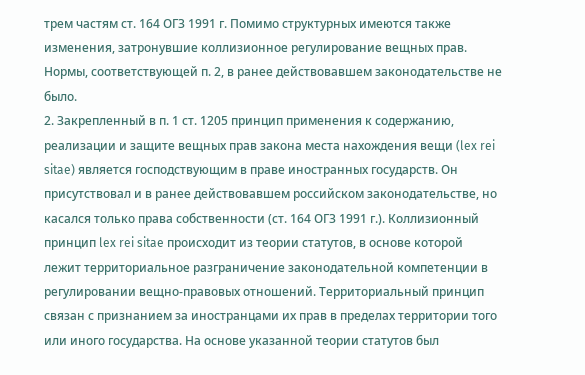трем частям ст. 164 ОГЗ 1991 г. Помимо структурных имеются также изменения, затронувшие коллизионное регулирование вещных прав. Нормы, соответствующей п. 2, в ранее действовавшем законодательстве не было.
2. Закрепленный в п. 1 ст. 1205 принцип применения к содержанию, реализации и защите вещных прав закона места нахождения вещи (lex rei sitae) является господствующим в праве иностранных государств. Он присутствовал и в ранее действовавшем российском законодательстве, но касался только права собственности (ст. 164 ОГЗ 1991 г.). Коллизионный принцип lex rei sitae происходит из теории статутов, в основе которой лежит территориальное разграничение законодательной компетенции в регулировании вещно-правовых отношений. Территориальный принцип связан с признанием за иностранцами их прав в пределах территории того или иного государства. На основе указанной теории статутов был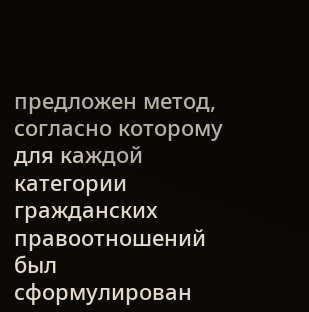предложен метод, согласно которому для каждой категории гражданских правоотношений был сформулирован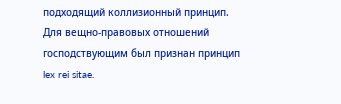подходящий коллизионный принцип. Для вещно-правовых отношений господствующим был признан принцип lex rei sitae.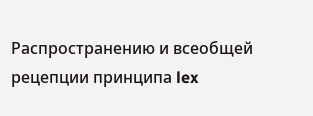Распространению и всеобщей рецепции принципа lex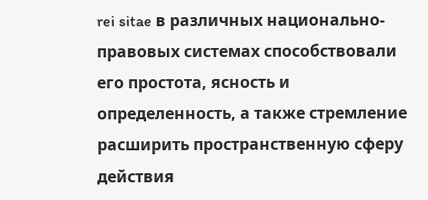rei sitae в различных национально-правовых системах способствовали его простота, ясность и определенность, а также стремление расширить пространственную сферу действия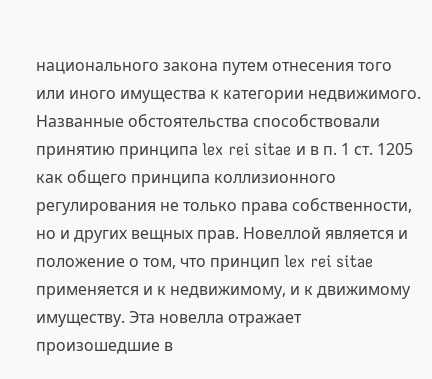национального закона путем отнесения того или иного имущества к категории недвижимого. Названные обстоятельства способствовали принятию принципа lex rei sitae и в п. 1 ст. 1205 как общего принципа коллизионного регулирования не только права собственности, но и других вещных прав. Новеллой является и положение о том, что принцип lex rei sitae применяется и к недвижимому, и к движимому имуществу. Эта новелла отражает произошедшие в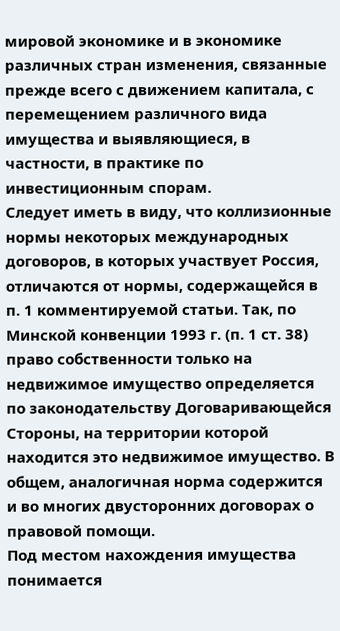мировой экономике и в экономике различных стран изменения, связанные прежде всего с движением капитала, с перемещением различного вида имущества и выявляющиеся, в частности, в практике по инвестиционным спорам.
Следует иметь в виду, что коллизионные нормы некоторых международных договоров, в которых участвует Россия, отличаются от нормы, содержащейся в п. 1 комментируемой статьи. Так, по Минской конвенции 1993 г. (п. 1 ст. 38) право собственности только на недвижимое имущество определяется по законодательству Договаривающейся Стороны, на территории которой находится это недвижимое имущество. В общем, аналогичная норма содержится и во многих двусторонних договорах о правовой помощи.
Под местом нахождения имущества понимается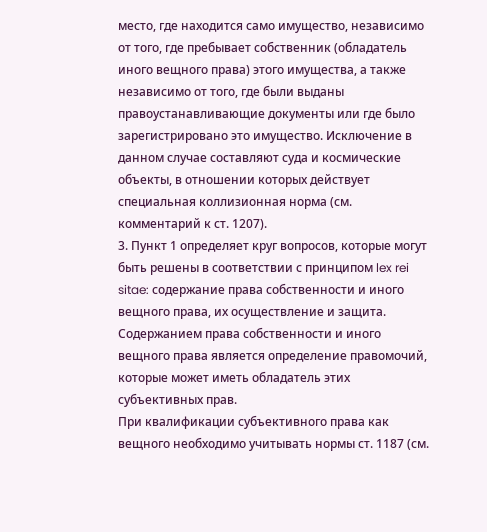место, где находится само имущество, независимо от того, где пребывает собственник (обладатель иного вещного права) этого имущества, а также независимо от того, где были выданы правоустанавливающие документы или где было зарегистрировано это имущество. Исключение в данном случае составляют суда и космические объекты, в отношении которых действует специальная коллизионная норма (см. комментарий к ст. 1207).
3. Пункт 1 определяет круг вопросов, которые могут быть решены в соответствии с принципом lex rei sitae: содержание права собственности и иного вещного права, их осуществление и защита.
Содержанием права собственности и иного вещного права является определение правомочий, которые может иметь обладатель этих субъективных прав.
При квалификации субъективного права как вещного необходимо учитывать нормы ст. 1187 (см.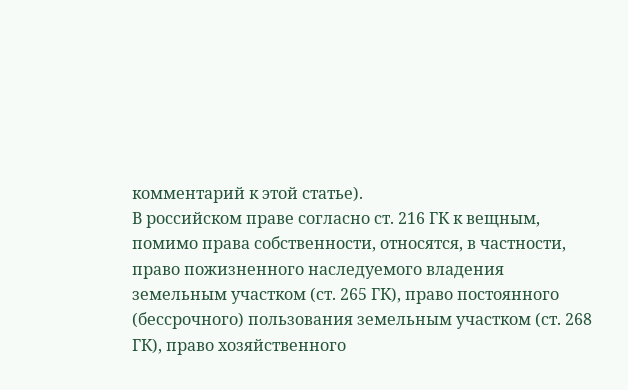комментарий к этой статье).
В российском праве согласно ст. 216 ГК к вещным, помимо права собственности, относятся, в частности, право пожизненного наследуемого владения земельным участком (ст. 265 ГК), право постоянного (бессрочного) пользования земельным участком (ст. 268 ГК), право хозяйственного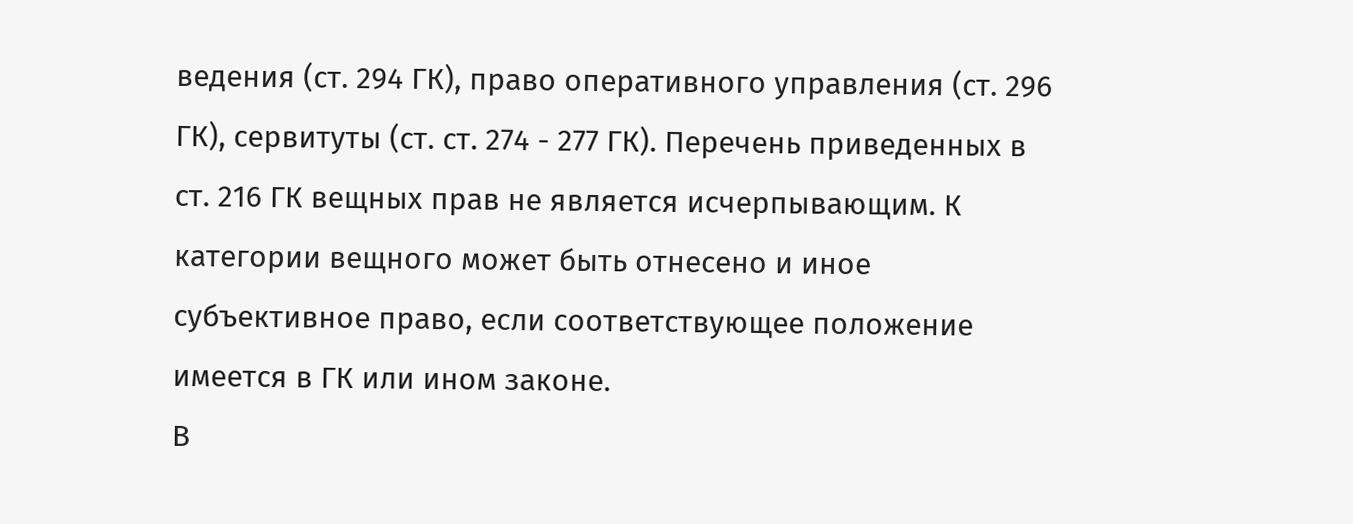ведения (ст. 294 ГК), право оперативного управления (ст. 296 ГК), сервитуты (ст. ст. 274 - 277 ГК). Перечень приведенных в ст. 216 ГК вещных прав не является исчерпывающим. К категории вещного может быть отнесено и иное субъективное право, если соответствующее положение имеется в ГК или ином законе.
В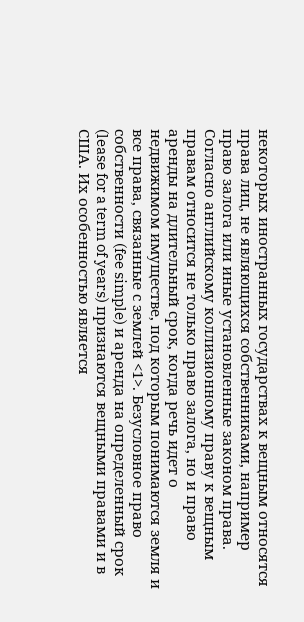некоторых иностранных государствах к вещным относятся права лиц, не являющихся собственниками, например право залога или иные установленные законом права. Согласно английскому коллизионному праву к вещным правам относится не только право залога, но и право аренды на длительный срок, когда речь идет о недвижимом имуществе, под которым понимаются земля и все права, связанные с землей <1>. Безусловное право собственности (fee simple) и аренда на определенный срок (lease for a term of years) признаются вещными правами и в США. Их особенностью является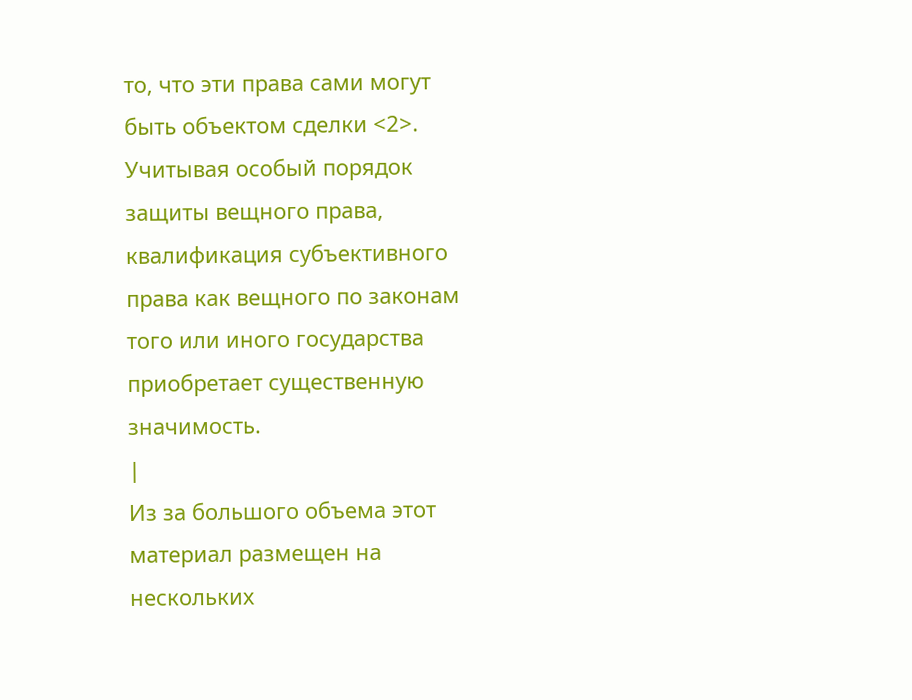то, что эти права сами могут быть объектом сделки <2>. Учитывая особый порядок защиты вещного права, квалификация субъективного права как вещного по законам того или иного государства приобретает существенную значимость.
|
Из за большого объема этот материал размещен на нескольких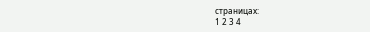страницах:
1 2 3 4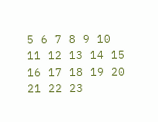5 6 7 8 9 10 11 12 13 14 15 16 17 18 19 20 21 22 23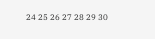24 25 26 27 28 29 30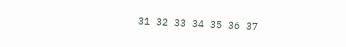31 32 33 34 35 36 37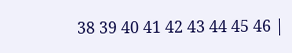38 39 40 41 42 43 44 45 46 |